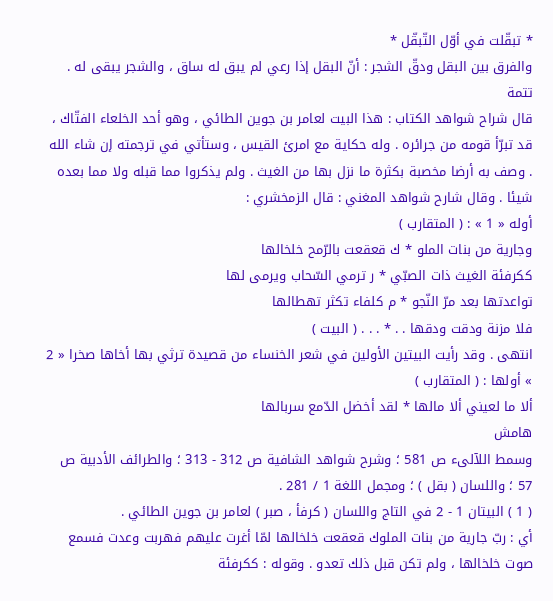* تبقّلت في أوّل التّبقّل *
والفرق بين البقل ودقّ الشجر : أنّ البقل إذا رعي لم يبق له ساق ، والشجر يبقى له .
تتمة
قال شراح شواهد الكتاب : هذا البيت لعامر بن جوين الطائي ، وهو أحد الخلعاء الفتّاك ، قد تبرّأ قومه من جرائره . وله حكاية مع امرئ القيس ، وستأتي في ترجمته إن شاء الله . وصف به أرضا مخصبة بكثرة ما نزل بها من الغيث . ولم يذكروا مما قبله ولا مما بعده شيئا . وقال شارح شواهد المغني : قال الزمخشري :
أوله « 1 » : ( المتقارب )
وجارية من بنات الملو * ك قعقعت بالرّمح خلخالها
ككرفئة الغيث ذات الصبّي * ر ترمي السّحاب ويرمى لها
تواعدتها بعد مرّ النّجو * م كلفاء تكثر تهطالها
فلا مزنة ودقت ودقها . . * . . . ( البيت )
انتهى . وقد رأيت البيتين الأولين في شعر الخنساء من قصيدة ترثي بها أخاها صخرا « 2 » أولها : ( المتقارب )
ألا ما لعيني ألا مالها * لقد أخضل الدّمع سربالها
هامش
وسمط اللآلىء ص 581 ؛ وشرح شواهد الشافية ص 312 - 313 ؛ والطرائف الأدبية ص 57 ؛ واللسان ( بقل ) ؛ ومجمل اللغة 1 / 281 .
( 1 ) البيتان 1 - 2 في التاج واللسان ( كرفأ ، صبر ) لعامر بن جوين الطائي .
أي : ربّ جارية من بنات الملوك قعقعت خلخالها لمّا أغرت عليهم فهربت وعدت فسمع صوت خلخالها ، ولم تكن قبل ذلك تعدو . وقوله : ككرفئة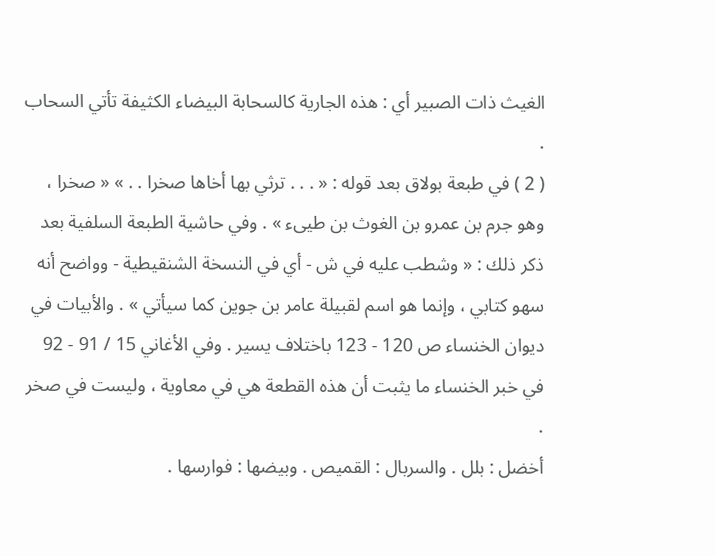الغيث ذات الصبير أي : هذه الجارية كالسحابة البيضاء الكثيفة تأتي السحاب .
( 2 ) في طبعة بولاق بعد قوله : « . . . ترثي بها أخاها صخرا . . » « صخرا ، وهو جرم بن عمرو بن الغوث بن طيىء » . وفي حاشية الطبعة السلفية بعد ذكر ذلك : « وشطب عليه في ش - أي في النسخة الشنقيطية - وواضح أنه سهو كتابي ، وإنما هو اسم لقبيلة عامر بن جوين كما سيأتي » . والأبيات في ديوان الخنساء ص 120 - 123 باختلاف يسير . وفي الأغاني 15 / 91 - 92 في خبر الخنساء ما يثبت أن هذه القطعة هي في معاوية ، وليست في صخر .
أخضل : بلل . والسربال : القميص . وبيضها : فوارسها .